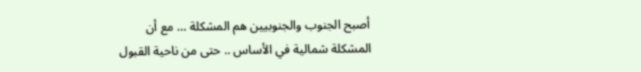أصبح الجنوب والجنوبيين هم المشكلة … مع أن المشكلة شمالية في الأساس .. حتى من ناحية القبول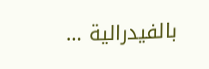بالفيدرالية …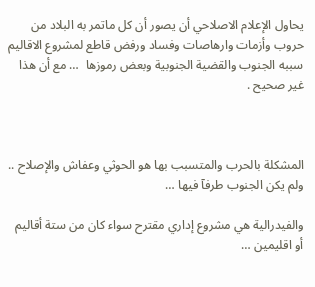يحاول الإعلام الاصلاحي أن يصور أن كل ماتمر به البلاد من حروب وأزمات وارهاصات وفساد ورفض قاطع لمشروع الاقاليم سببه الجنوب والقضية الجنوبية وبعض رموزها  … مع أن هذا غير صحيح .



المشكلة بالحرب والمتسبب بها هو الحوثي وعفاش والإصلاح .. ولم يكن الجنوب طرفآ فيها …

والفيدرالية هي مشروع إداري مقترح سواء كان من ستة أقاليم أو اقليمين …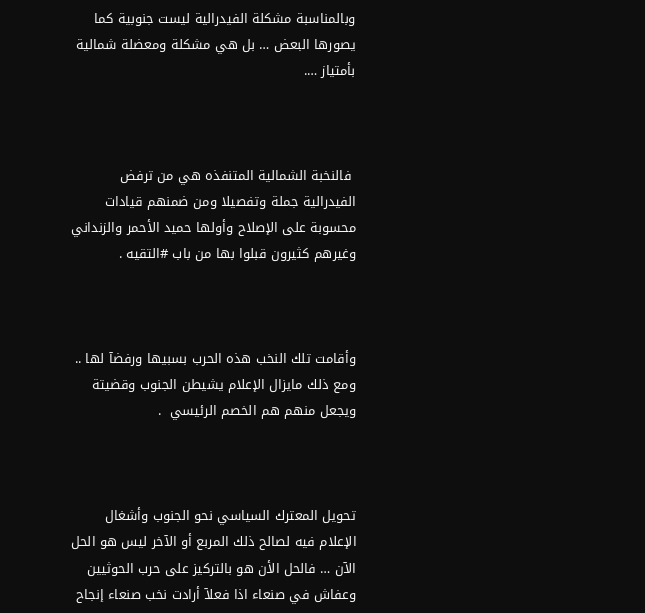وبالمناسبة مشكلة الفيدرالية ليست جنوبية كما يصورها البعض … بل هي مشكلة ومعضلة شمالية بأمتياز ….



 فالنخبة الشمالية المتنفذه هي من ترفض الفيدرالية جملة وتفصيلا ومن ضمنهم قيادات محسوبة على الإصلاح وأولها حميد الأحمر والزنداني وغيرهم كثيرون قبلوا بها من باب #التقيه .



وأقامت تلك النخب هذه الحرب بسبيها ورفضآ لها ..  ومع ذلك مايزال الإعلام يشيطن الجنوب وقضيتة ويجعل منهم هم الخصم الرئيسي  .



تحويل المعترك السياسي نحو الجنوب وأشغال الإعلام فيه لصالح ذلك المربع أو الآخر ليس هو الحل الآن … فالحل الأن هو بالتركيز على حرب الحوثيين وعفاش في صنعاء اذا فعلآ أرادت نخب صنعاء إنجاح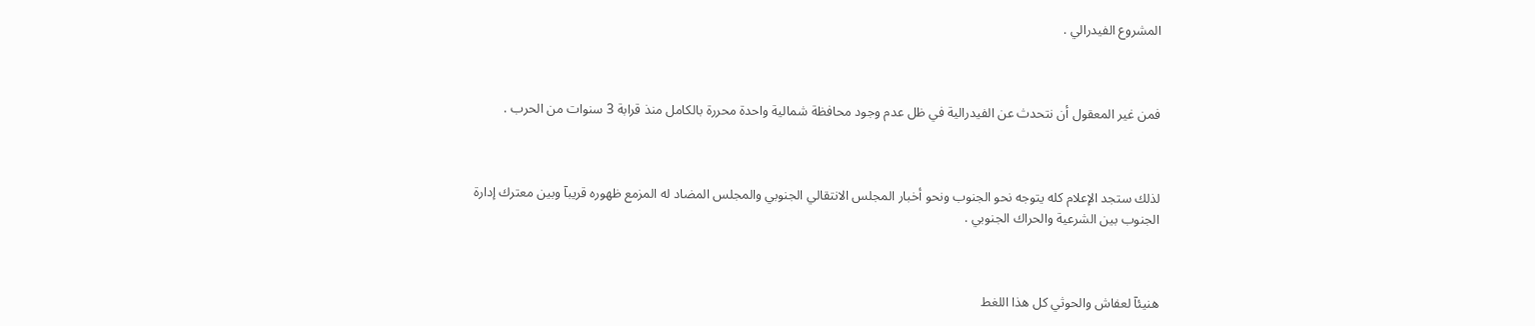المشروع الفيدرالي .



فمن غير المعقول أن نتحدث عن الفيدرالية في ظل عدم وجود محافظة شمالية واحدة محررة بالكامل منذ قرابة 3 سنوات من الحرب .



لذلك ستجد الإعلام كله يتوجه نحو الجنوب ونحو أخبار المجلس الانتقالي الجنوبي والمجلس المضاد له المزمع ظهوره قريبآ وبين معترك إدارة الجنوب بين الشرعية والحراك الجنوبي .



هنيئآ لعفاش والحوثي كل هذا اللغط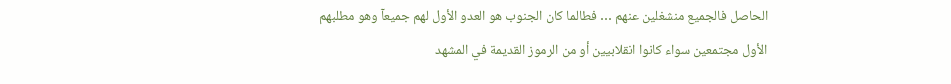الحاصل فالجميع منشغلين عنهم … فطالما كان الجنوب هو العدو الأول لهم جميعآ وهو مطلبهم الأول مجتمعين سواء كانوا انقلابيين أو من الرموز القديمة في المشهد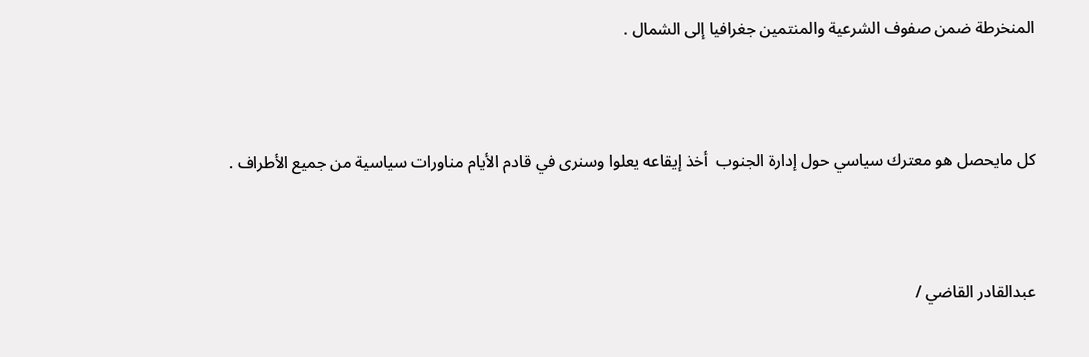المنخرطة ضمن صفوف الشرعية والمنتمين جغرافيا إلى الشمال .



كل مايحصل هو معترك سياسي حول إدارة الجنوب  أخذ إيقاعه يعلوا وسنرى في قادم الأيام مناورات سياسية من جميع الأطراف .



عبدالقادر القاضي /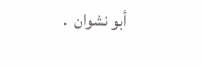أبو نشوان  .